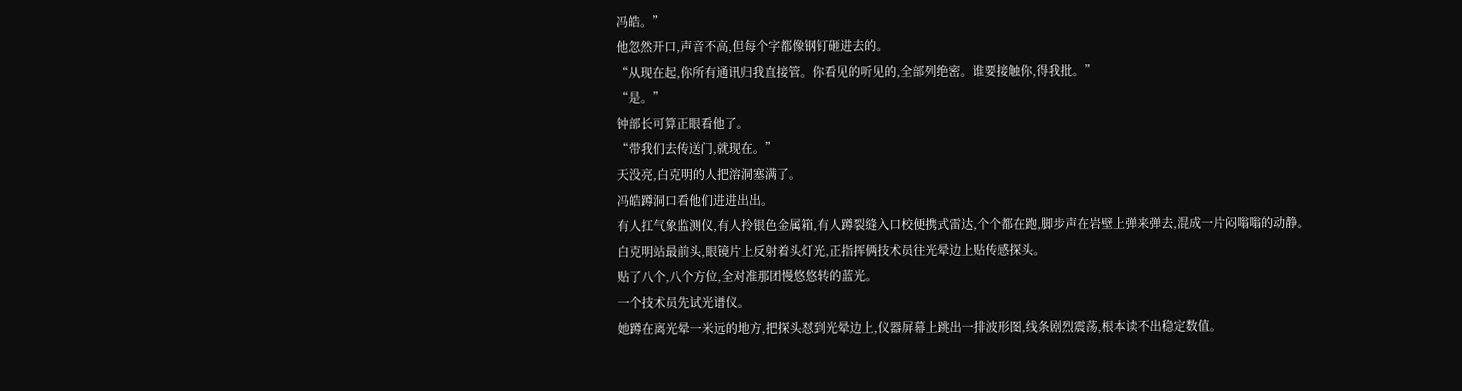冯皓。”
他忽然开口,声音不高,但每个字都像钢钉砸进去的。
“从现在起,你所有通讯归我直接管。你看见的听见的,全部列绝密。谁要接触你,得我批。”
“是。”
钟部长可算正眼看他了。
“带我们去传送门,就现在。”
天没亮,白克明的人把溶洞塞满了。
冯皓蹲洞口看他们进进出出。
有人扛气象监测仪,有人拎银色金属箱,有人蹲裂缝入口校便携式雷达,个个都在跑,脚步声在岩壁上弹来弹去,混成一片闷嗡嗡的动静。
白克明站最前头,眼镜片上反射着头灯光,正指挥俩技术员往光晕边上贴传感探头。
贴了八个,八个方位,全对准那团慢悠悠转的蓝光。
一个技术员先试光谱仪。
她蹲在离光晕一米远的地方,把探头怼到光晕边上,仪器屏幕上跳出一排波形图,线条剧烈震荡,根本读不出稳定数值。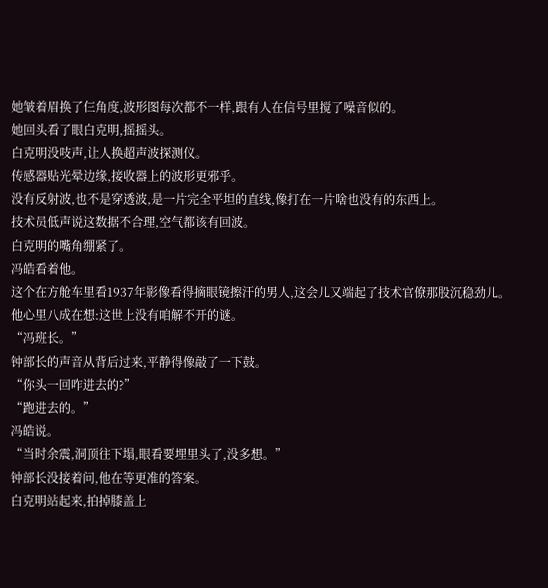她皱着眉换了仨角度,波形图每次都不一样,跟有人在信号里搅了噪音似的。
她回头看了眼白克明,摇摇头。
白克明没吱声,让人换超声波探测仪。
传感器贴光晕边缘,接收器上的波形更邪乎。
没有反射波,也不是穿透波,是一片完全平坦的直线,像打在一片啥也没有的东西上。
技术员低声说这数据不合理,空气都该有回波。
白克明的嘴角绷紧了。
冯皓看着他。
这个在方舱车里看1937年影像看得摘眼镜擦汗的男人,这会儿又端起了技术官僚那股沉稳劲儿。
他心里八成在想:这世上没有咱解不开的谜。
“冯班长。”
钟部长的声音从背后过来,平静得像敲了一下鼓。
“你头一回咋进去的?”
“跑进去的。”
冯皓说。
“当时余震,洞顶往下塌,眼看要埋里头了,没多想。”
钟部长没接着问,他在等更准的答案。
白克明站起来,拍掉膝盖上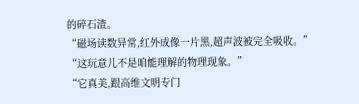的碎石渣。
“磁场读数异常,红外成像一片黑,超声波被完全吸收。”
“这玩意儿不是咱能理解的物理现象。”
“它真美,跟高维文明专门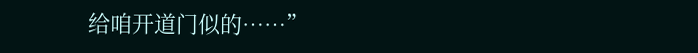给咱开道门似的……”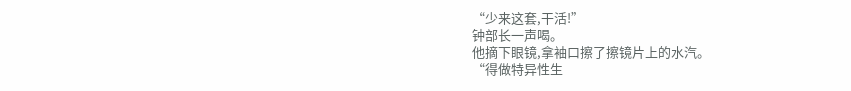“少来这套,干活!”
钟部长一声喝。
他摘下眼镜,拿袖口擦了擦镜片上的水汽。
“得做特异性生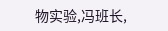物实验,冯班长,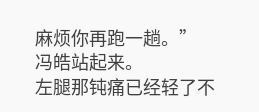麻烦你再跑一趟。”
冯皓站起来。
左腿那钝痛已经轻了不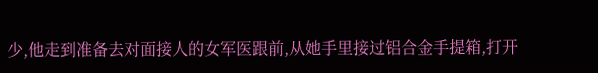少,他走到准备去对面接人的女军医跟前,从她手里接过铝合金手提箱,打开